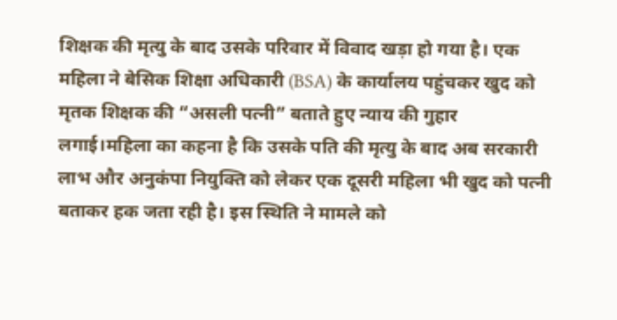शिक्षक की मृत्यु के बाद उसके परिवार में विवाद खड़ा हो गया है। एक महिला ने बेसिक शिक्षा अधिकारी (BSA) के कार्यालय पहुंचकर खुद को मृतक शिक्षक की “असली पत्नी” बताते हुए न्याय की गुहार लगाई।महिला का कहना है कि उसके पति की मृत्यु के बाद अब सरकारी लाभ और अनुकंपा नियुक्ति को लेकर एक दूसरी महिला भी खुद को पत्नी बताकर हक जता रही है। इस स्थिति ने मामले को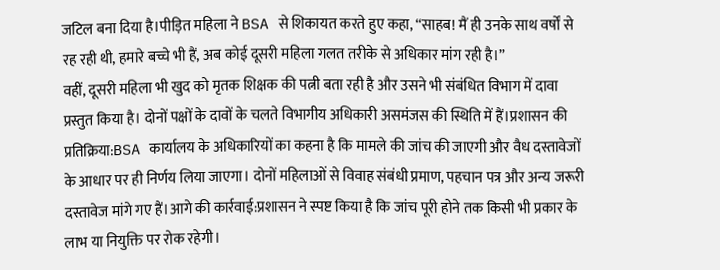जटिल बना दिया है।पीड़ित महिला ने BSA से शिकायत करते हुए कहा, “साहब! मैं ही उनके साथ वर्षों से रह रही थी, हमारे बच्चे भी हैं, अब कोई दूसरी महिला गलत तरीके से अधिकार मांग रही है।”
वहीं, दूसरी महिला भी खुद को मृतक शिक्षक की पत्नी बता रही है और उसने भी संबंधित विभाग में दावा प्रस्तुत किया है। दोनों पक्षों के दावों के चलते विभागीय अधिकारी असमंजस की स्थिति में हैं।प्रशासन की प्रतिक्रिया:BSA कार्यालय के अधिकारियों का कहना है कि मामले की जांच की जाएगी और वैध दस्तावेजों के आधार पर ही निर्णय लिया जाएगा। दोनों महिलाओं से विवाह संबंधी प्रमाण, पहचान पत्र और अन्य जरूरी दस्तावेज मांगे गए हैं।आगे की कार्रवाई:प्रशासन ने स्पष्ट किया है कि जांच पूरी होने तक किसी भी प्रकार के लाभ या नियुक्ति पर रोक रहेगी।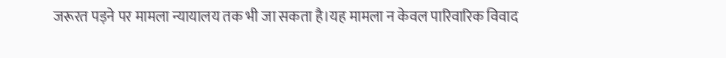जरूरत पड़ने पर मामला न्यायालय तक भी जा सकता है।यह मामला न केवल पारिवारिक विवाद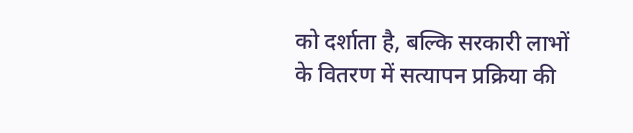को दर्शाता है, बल्कि सरकारी लाभों के वितरण में सत्यापन प्रक्रिया की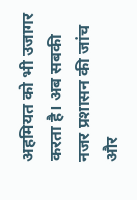अहमियत को भी उजागर करता है। अब सबकी नजर प्रशासन की जांच और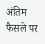अंतिम फैसले पर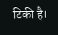टिकी है।